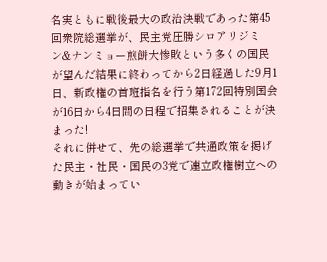名実ともに戦後最大の政治決戦であった第45回衆院総選挙が、民主党圧勝シロアリジミン&ナンミョー煎餅大惨敗という多くの国民が望んだ結果に終わってから2日経過した9月1日、新政権の首班指名を行う第172回特別国会が16日から4日間の日程で招集されることが決まった!
それに併せて、先の総選挙で共通政策を掲げた民主・社民・国民の3党で連立政権樹立への動きが始まってい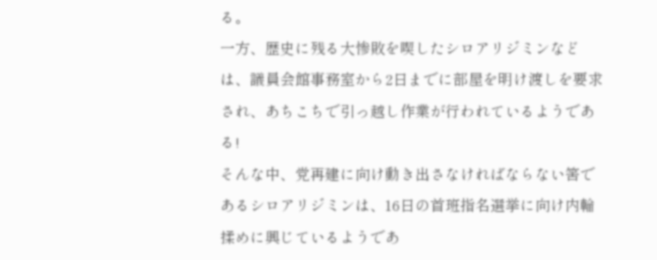る。
一方、歴史に残る大惨敗を喫したシロアリジミンなどは、議員会館事務室から2日までに部屋を明け渡しを要求され、あちこちで引っ越し作業が行われているようである!
そんな中、党再建に向け動き出さなければならない筈であるシロアリジミンは、16日の首班指名選挙に向け内輪揉めに興じているようであ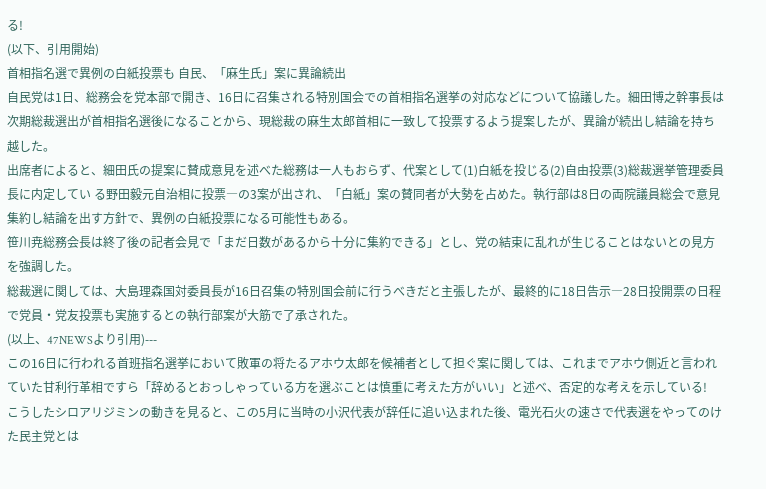る!
(以下、引用開始)
首相指名選で異例の白紙投票も 自民、「麻生氏」案に異論続出
自民党は1日、総務会を党本部で開き、16日に召集される特別国会での首相指名選挙の対応などについて協議した。細田博之幹事長は次期総裁選出が首相指名選後になることから、現総裁の麻生太郎首相に一致して投票するよう提案したが、異論が続出し結論を持ち越した。
出席者によると、細田氏の提案に賛成意見を述べた総務は一人もおらず、代案として(1)白紙を投じる(2)自由投票(3)総裁選挙管理委員長に内定してい る野田毅元自治相に投票―の3案が出され、「白紙」案の賛同者が大勢を占めた。執行部は8日の両院議員総会で意見集約し結論を出す方針で、異例の白紙投票になる可能性もある。
笹川尭総務会長は終了後の記者会見で「まだ日数があるから十分に集約できる」とし、党の結束に乱れが生じることはないとの見方を強調した。
総裁選に関しては、大島理森国対委員長が16日召集の特別国会前に行うべきだと主張したが、最終的に18日告示―28日投開票の日程で党員・党友投票も実施するとの執行部案が大筋で了承された。
(以上、47NEWSより引用)---
この16日に行われる首班指名選挙において敗軍の将たるアホウ太郎を候補者として担ぐ案に関しては、これまでアホウ側近と言われていた甘利行革相ですら「辞めるとおっしゃっている方を選ぶことは慎重に考えた方がいい」と述べ、否定的な考えを示している!
こうしたシロアリジミンの動きを見ると、この5月に当時の小沢代表が辞任に追い込まれた後、電光石火の速さで代表選をやってのけた民主党とは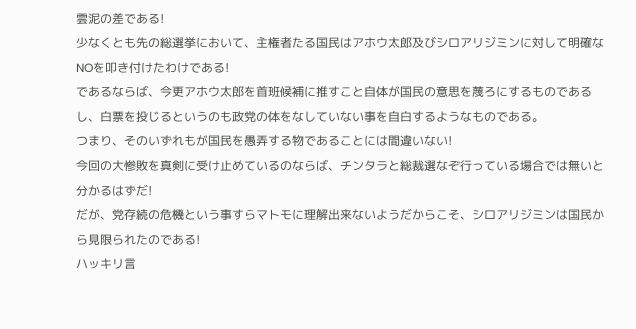雲泥の差である!
少なくとも先の総選挙において、主権者たる国民はアホウ太郎及びシロアリジミンに対して明確なNOを叩き付けたわけである!
であるならば、今更アホウ太郎を首班候補に推すこと自体が国民の意思を蔑ろにするものであるし、白票を投じるというのも政党の体をなしていない事を自白するようなものである。
つまり、そのいずれもが国民を愚弄する物であることには間違いない!
今回の大惨敗を真剣に受け止めているのならば、チンタラと総裁選なぞ行っている場合では無いと分かるはずだ!
だが、党存続の危機という事すらマトモに理解出来ないようだからこそ、シロアリジミンは国民から見限られたのである!
ハッキリ言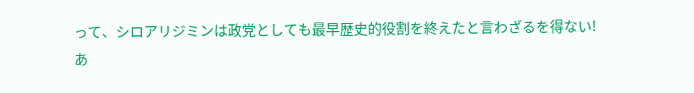って、シロアリジミンは政党としても最早歴史的役割を終えたと言わざるを得ない!
あ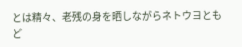とは精々、老残の身を晒しながらネトウヨともど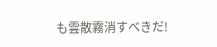も雲散霧消すべきだ!